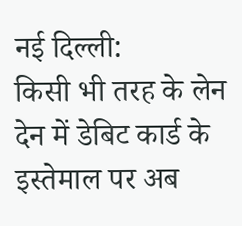नई दिल्ली:
किसी भी तरह के लेन देन में डेबिट कार्ड के इस्तेमाल पर अब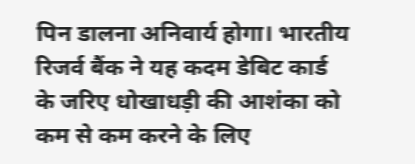पिन डालना अनिवार्य होगा। भारतीय रिजर्व बैंक ने यह कदम डेबिट कार्ड के जरिए धोखाधड़ी की आशंका को कम से कम करने के लिए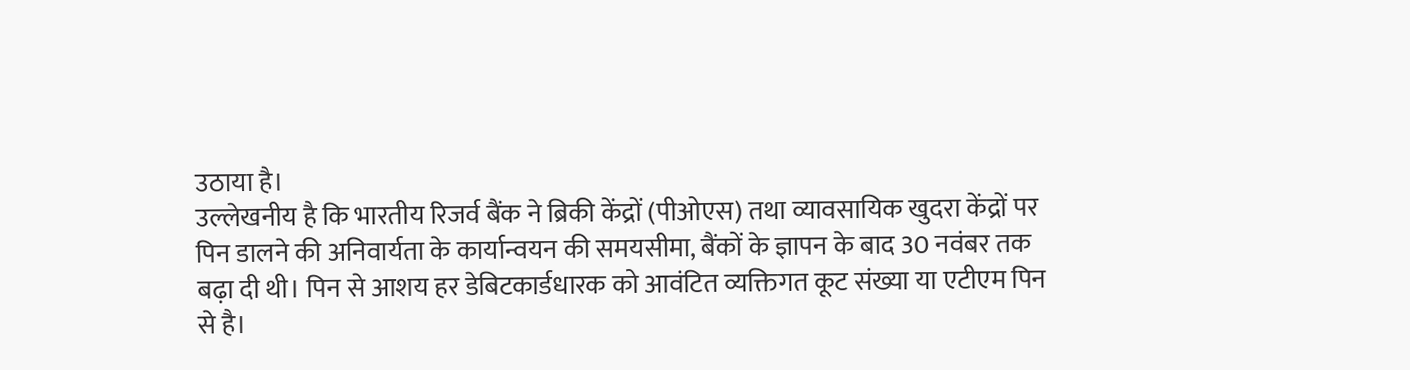उठाया है।
उल्लेखनीय है कि भारतीय रिजर्व बैंक ने ब्रिकी केंद्रों (पीओएस) तथा व्यावसायिक खुदरा केंद्रों पर पिन डालने की अनिवार्यता के कार्यान्वयन की समयसीमा, बैंकों के ज्ञापन के बाद 30 नवंबर तक बढ़ा दी थी। पिन से आशय हर डेबिटकार्डधारक को आवंटित व्यक्तिगत कूट संख्या या एटीएम पिन से है।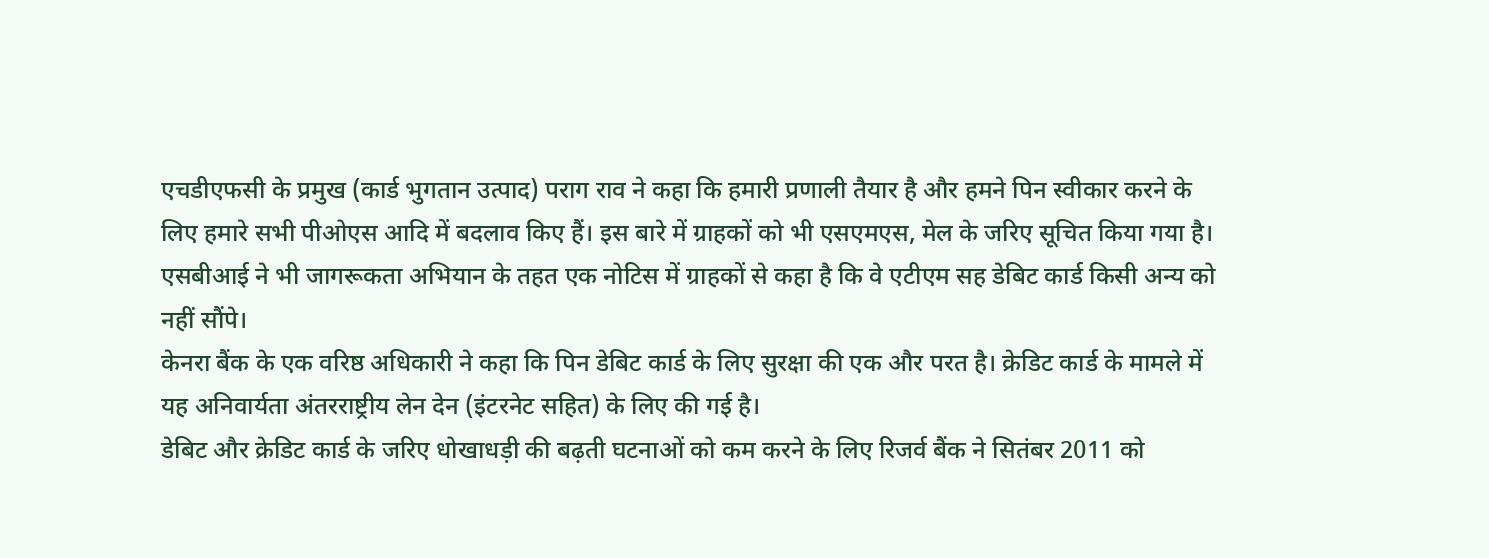एचडीएफसी के प्रमुख (कार्ड भुगतान उत्पाद) पराग राव ने कहा कि हमारी प्रणाली तैयार है और हमने पिन स्वीकार करने के लिए हमारे सभी पीओएस आदि में बदलाव किए हैं। इस बारे में ग्राहकों को भी एसएमएस, मेल के जरिए सूचित किया गया है।
एसबीआई ने भी जागरूकता अभियान के तहत एक नोटिस में ग्राहकों से कहा है कि वे एटीएम सह डेबिट कार्ड किसी अन्य को नहीं सौंपे।
केनरा बैंक के एक वरिष्ठ अधिकारी ने कहा कि पिन डेबिट कार्ड के लिए सुरक्षा की एक और परत है। क्रेडिट कार्ड के मामले में यह अनिवार्यता अंतरराष्ट्रीय लेन देन (इंटरनेट सहित) के लिए की गई है।
डेबिट और क्रेडिट कार्ड के जरिए धोखाधड़ी की बढ़ती घटनाओं को कम करने के लिए रिजर्व बैंक ने सितंबर 2011 को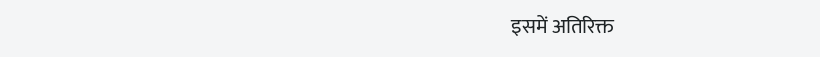इसमें अतिरिक्त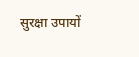सुरक्षा उपायों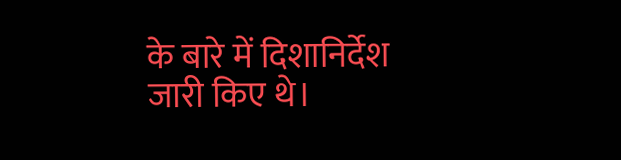के बारे में दिशानिर्देश जारी किए थे।